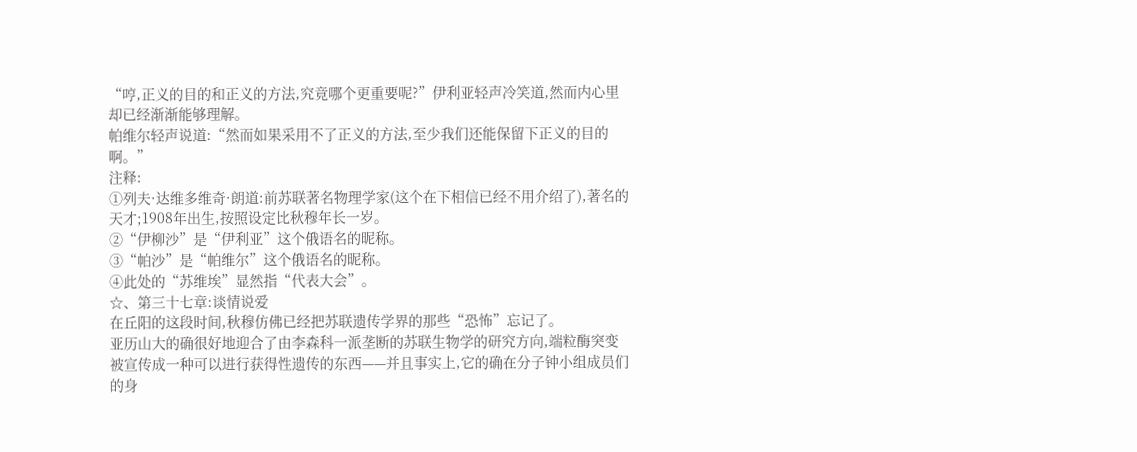“哼,正义的目的和正义的方法,究竟哪个更重要呢?”伊利亚轻声冷笑道,然而内心里却已经渐渐能够理解。
帕维尔轻声说道:“然而如果采用不了正义的方法,至少我们还能保留下正义的目的啊。”
注释:
①列夫·达维多维奇·朗道:前苏联著名物理学家(这个在下相信已经不用介绍了),著名的天才;1908年出生,按照设定比秋穆年长一岁。
②“伊柳沙”是“伊利亚”这个俄语名的昵称。
③“帕沙”是“帕维尔”这个俄语名的昵称。
④此处的“苏维埃”显然指“代表大会”。
☆、第三十七章:谈情说爱
在丘阳的这段时间,秋穆仿佛已经把苏联遗传学界的那些“恐怖”忘记了。
亚历山大的确很好地迎合了由李森科一派垄断的苏联生物学的研究方向,端粒酶突变被宣传成一种可以进行获得性遗传的东西——并且事实上,它的确在分子钟小组成员们的身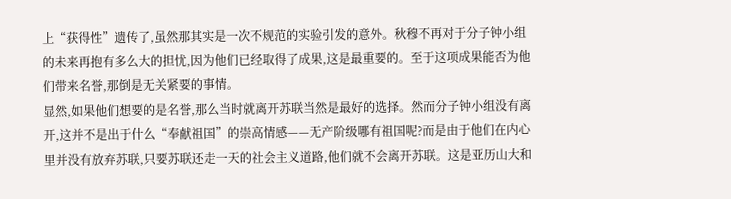上“获得性”遗传了,虽然那其实是一次不规范的实验引发的意外。秋穆不再对于分子钟小组的未来再抱有多么大的担忧,因为他们已经取得了成果,这是最重要的。至于这项成果能否为他们带来名誉,那倒是无关紧要的事情。
显然,如果他们想要的是名誉,那么当时就离开苏联当然是最好的选择。然而分子钟小组没有离开,这并不是出于什么“奉献祖国”的崇高情感——无产阶级哪有祖国呢?而是由于他们在内心里并没有放弃苏联,只要苏联还走一天的社会主义道路,他们就不会离开苏联。这是亚历山大和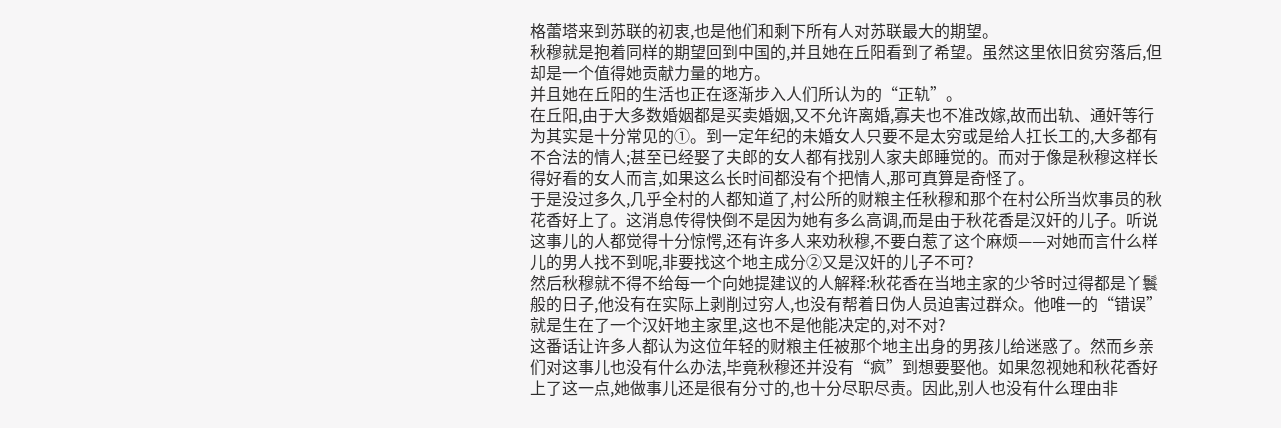格蕾塔来到苏联的初衷,也是他们和剩下所有人对苏联最大的期望。
秋穆就是抱着同样的期望回到中国的,并且她在丘阳看到了希望。虽然这里依旧贫穷落后,但却是一个值得她贡献力量的地方。
并且她在丘阳的生活也正在逐渐步入人们所认为的“正轨”。
在丘阳,由于大多数婚姻都是买卖婚姻,又不允许离婚,寡夫也不准改嫁,故而出轨、通奸等行为其实是十分常见的①。到一定年纪的未婚女人只要不是太穷或是给人扛长工的,大多都有不合法的情人;甚至已经娶了夫郎的女人都有找别人家夫郎睡觉的。而对于像是秋穆这样长得好看的女人而言,如果这么长时间都没有个把情人,那可真算是奇怪了。
于是没过多久,几乎全村的人都知道了,村公所的财粮主任秋穆和那个在村公所当炊事员的秋花香好上了。这消息传得快倒不是因为她有多么高调,而是由于秋花香是汉奸的儿子。听说这事儿的人都觉得十分惊愕,还有许多人来劝秋穆,不要白惹了这个麻烦——对她而言什么样儿的男人找不到呢,非要找这个地主成分②又是汉奸的儿子不可?
然后秋穆就不得不给每一个向她提建议的人解释:秋花香在当地主家的少爷时过得都是丫鬟般的日子,他没有在实际上剥削过穷人,也没有帮着日伪人员迫害过群众。他唯一的“错误”就是生在了一个汉奸地主家里,这也不是他能决定的,对不对?
这番话让许多人都认为这位年轻的财粮主任被那个地主出身的男孩儿给迷惑了。然而乡亲们对这事儿也没有什么办法,毕竟秋穆还并没有“疯”到想要娶他。如果忽视她和秋花香好上了这一点,她做事儿还是很有分寸的,也十分尽职尽责。因此,别人也没有什么理由非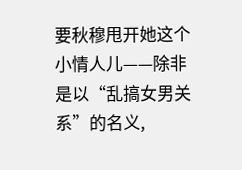要秋穆甩开她这个小情人儿——除非是以“乱搞女男关系”的名义,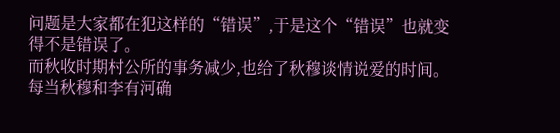问题是大家都在犯这样的“错误”,于是这个“错误”也就变得不是错误了。
而秋收时期村公所的事务减少,也给了秋穆谈情说爱的时间。
每当秋穆和李有河确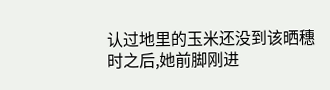认过地里的玉米还没到该晒穗时之后,她前脚刚进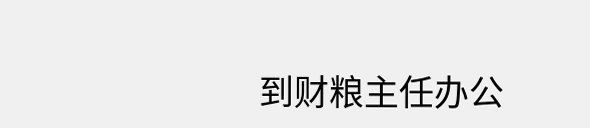到财粮主任办公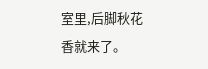室里,后脚秋花香就来了。